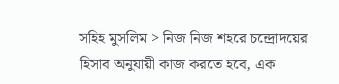সহিহ মুসলিম > নিজ নিজ শহরে চন্দ্রোদয়ের হিসাব অনুযায়ী কাজ করতে হবে, এক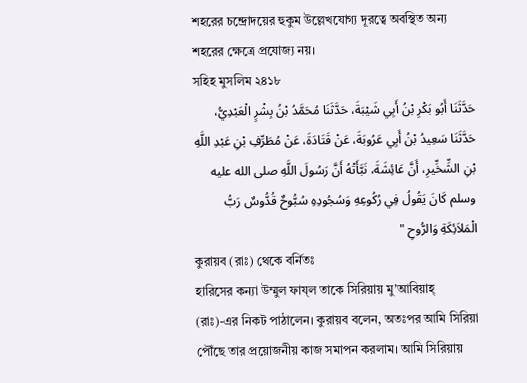শহরের চন্দ্রোদয়ের হুকুম উল্লেখযোগ্য দূরত্বে অবস্থিত অন্য শহরের ক্ষেত্রে প্রযোজ্য নয়।
সহিহ মুসলিম ২৪১৮
حَدَّثَنَا أَبُو بَكْرِ بْنُ أَبِي شَيْبَةَ، حَدَّثَنَا مُحَمَّدُ بْنُ بِشْرٍ الْعَبْدِيُّ، حَدَّثَنَا سَعِيدُ بْنُ أَبِي عَرُوبَةَ، عَنْ قَتَادَةَ، عَنْ مُطَرِّفِ بْنِ عَبْدِ اللَّهِ بْنِ الشِّخِّيرِ، أَنَّ عَائِشَةَ، نَبَّأَتْهُ أَنَّ رَسُولَ اللَّهِ صلى الله عليه وسلم كَانَ يَقُولُ فِي رُكُوعِهِ وَسُجُودِهِ سُبُّوحٌ قُدُّوسٌ رَبُّ الْمَلاَئِكَةِ وَالرُّوحِ "
কুরায়ব (রাঃ) থেকে বর্নিতঃ
হারিসের কন্যা উম্মুল ফায্ল তাকে সিরিয়ায় মু’আবিয়াহ্ (রাঃ)-এর নিকট পাঠালেন। কুরায়ব বলেন, অতঃপর আমি সিরিয়া পৌঁছে তার প্রয়োজনীয় কাজ সমাপন করলাম। আমি সিরিয়ায়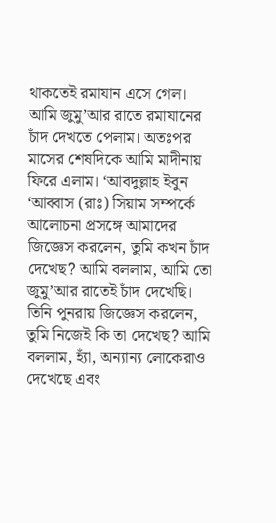থাকতেই রমাযান এসে গেল। আমি জুমু’আর রাতে রমাযানের চাঁদ দেখতে পেলাম। অতঃপর মাসের শেষদিকে আমি মাদীনায় ফিরে এলাম। ‘আবদুল্লাহ ইবুন ‘আব্বাস (রাঃ) সিয়াম সম্পর্কে আলোচনা প্রসঙ্গে আমাদের জিজ্ঞেস করলেন, তুমি কখন চাঁদ দেখেছ? আমি বললাম, আমি তো জুমু’আর রাতেই চাঁদ দেখেছি। তিনি পুনরায় জিজ্ঞেস করলেন, তুমি নিজেই কি তা দেখেছ? আমি বললাম, হ্যাঁ, অন্যান্য লোকেরাও দেখেছে এবং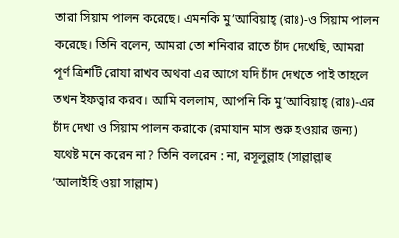তারা সিয়াম পালন করেছে। এমনকি মু’আবিয়াহ্ (রাঃ)-ও সিয়াম পালন করেছে। তিনি বলেন, আমরা তো শনিবার রাতে চাঁদ দেখেছি, আমরা পূর্ণ ত্রিশটি রোযা রাখব অথবা এর আগে যদি চাঁদ দেখতে পাই তাহলে তখন ইফত্বার করব। আমি বললাম, আপনি কি মু’আবিয়াহ্ (রাঃ)-এর চাঁদ দেখা ও সিয়াম পালন করাকে (রমাযান মাস শুরু হওয়ার জন্য) যথেষ্ট মনে করেন না? তিনি বলরেন : না, রসূলুল্লাহ (সাল্লাল্লাহু ‘আলাইহি ওয়া সাল্লাম)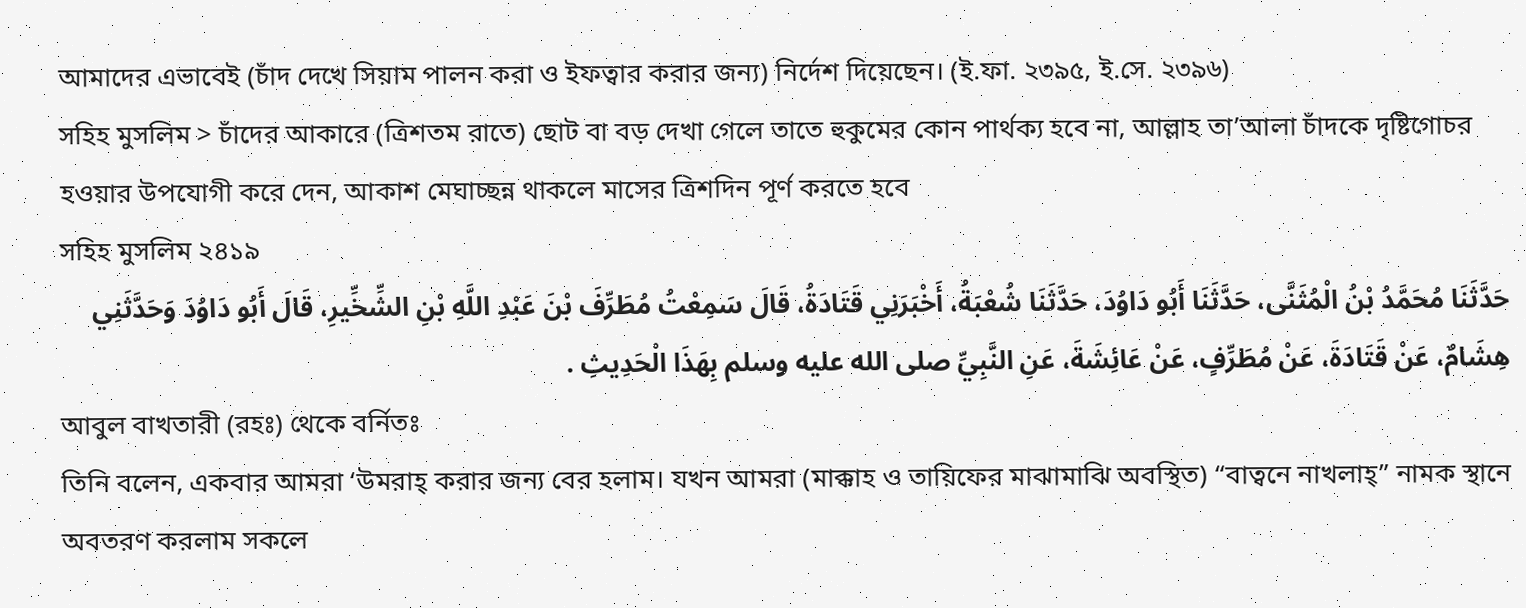আমাদের এভাবেই (চাঁদ দেখে সিয়াম পালন করা ও ইফত্বার করার জন্য) নির্দেশ দিয়েছেন। (ই.ফা. ২৩৯৫, ই.সে. ২৩৯৬)
সহিহ মুসলিম > চাঁদের আকারে (ত্রিশতম রাতে) ছোট বা বড় দেখা গেলে তাতে হুকুমের কোন পার্থক্য হবে না, আল্লাহ তা’আলা চাঁদকে দৃষ্টিগোচর হওয়ার উপযোগী করে দেন, আকাশ মেঘাচ্ছন্ন থাকলে মাসের ত্রিশদিন পূর্ণ করতে হবে
সহিহ মুসলিম ২৪১৯
حَدَّثَنَا مُحَمَّدُ بْنُ الْمُثَنَّى، حَدَّثَنَا أَبُو دَاوُدَ، حَدَّثَنَا شُعْبَةُ، أَخْبَرَنِي قَتَادَةُ، قَالَ سَمِعْتُ مُطَرِّفَ بْنَ عَبْدِ اللَّهِ بْنِ الشِّخِّيرِ، قَالَ أَبُو دَاوُدَ وَحَدَّثَنِي هِشَامٌ، عَنْ قَتَادَةَ، عَنْ مُطَرِّفٍ، عَنْ عَائِشَةَ، عَنِ النَّبِيِّ صلى الله عليه وسلم بِهَذَا الْحَدِيثِ .
আবুল বাখতারী (রহঃ) থেকে বর্নিতঃ
তিনি বলেন, একবার আমরা ‘উমরাহ্ করার জন্য বের হলাম। যখন আমরা (মাক্কাহ ও তায়িফের মাঝামাঝি অবস্থিত) “বাত্বনে নাখলাহ্” নামক স্থানে অবতরণ করলাম সকলে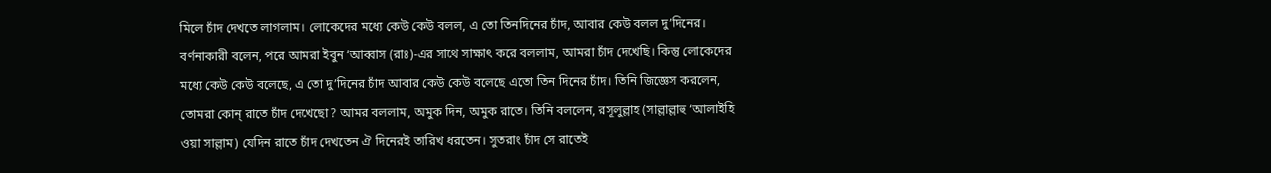মিলে চাঁদ দেখতে লাগলাম। লোকেদের মধ্যে কেউ কেউ বলল, এ তো তিনদিনের চাঁদ, আবার কেউ বলল দু’দিনের। বর্ণনাকারী বলেন, পরে আমরা ইবুন ‘আব্বাস (রাঃ)-এর সাথে সাক্ষাৎ করে বললাম, আমরা চাঁদ দেখেছি। কিন্তু লোকেদের মধ্যে কেউ কেউ বলেছে, এ তো দু’দিনের চাঁদ আবার কেউ কেউ বলেছে এতো তিন দিনের চাঁদ। তিনি জিজ্ঞেস করলেন, তোমরা কোন্ রাতে চাঁদ দেখেছো? আমর বললাম, অমুক দিন, অমুক রাতে। তিনি বললেন, রসূলুল্লাহ (সাল্লাল্লাহু ‘আলাইহি ওয়া সাল্লাম) যেদিন রাতে চাঁদ দেখতেন ঐ দিনেরই তারিখ ধরতেন। সুতরাং চাঁদ সে রাতেই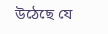উঠেছে যে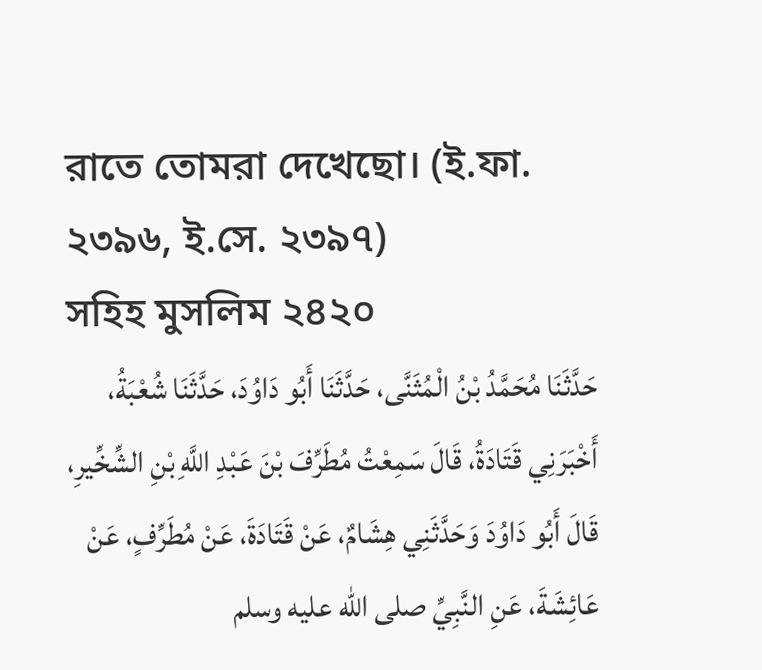রাতে তোমরা দেখেছো। (ই.ফা. ২৩৯৬, ই.সে. ২৩৯৭)
সহিহ মুসলিম ২৪২০
حَدَّثَنَا مُحَمَّدُ بْنُ الْمُثَنَّى، حَدَّثَنَا أَبُو دَاوُدَ، حَدَّثَنَا شُعْبَةُ، أَخْبَرَنِي قَتَادَةُ، قَالَ سَمِعْتُ مُطَرِّفَ بْنَ عَبْدِ اللَّهِ بْنِ الشِّخِّيرِ، قَالَ أَبُو دَاوُدَ وَحَدَّثَنِي هِشَامٌ، عَنْ قَتَادَةَ، عَنْ مُطَرِّفٍ، عَنْ عَائِشَةَ، عَنِ النَّبِيِّ صلى الله عليه وسلم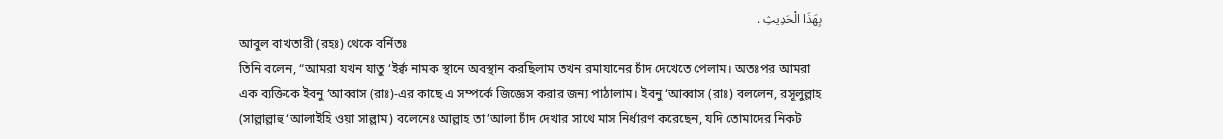بِهَذَا الْحَدِيثِ .
আবুল বাখতারী (রহঃ) থেকে বর্নিতঃ
তিনি বলেন, “আমরা যখন যাতু ‘ইর্ক্ব নামক স্থানে অবস্থান করছিলাম তখন রমাযানের চাঁদ দেখেতে পেলাম। অতঃপর আমরা এক ব্যক্তিকে ইবনু ‘আব্বাস (রাঃ)-এর কাছে এ সম্পর্কে জিজ্ঞেস করার জন্য পাঠালাম। ইবনু ‘আব্বাস (রাঃ) বললেন, রসূলুল্লাহ (সাল্লাল্লাহু ‘আলাইহি ওয়া সাল্লাম) বলেনেঃ আল্লাহ তা’আলা চাঁদ দেখার সাথে মাস নির্ধারণ করেছেন, যদি তোমাদের নিকট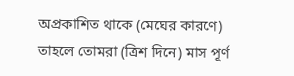অপ্রকাশিত থাকে (মেঘের কারণে) তাহলে তোমরা (ত্রিশ দিনে) মাস পূর্ণ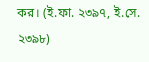কর। (ই.ফা. ২৩৯৭, ই.সে. ২৩৯৮)